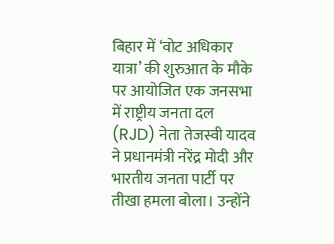बिहार में ‘वोट अधिकार यात्रा’ की शुरुआत के मौके पर आयोजित एक जनसभा में राष्ट्रीय जनता दल (RJD) नेता तेजस्वी यादव ने प्रधानमंत्री नरेंद्र मोदी और भारतीय जनता पार्टी पर तीखा हमला बोला। उन्होंने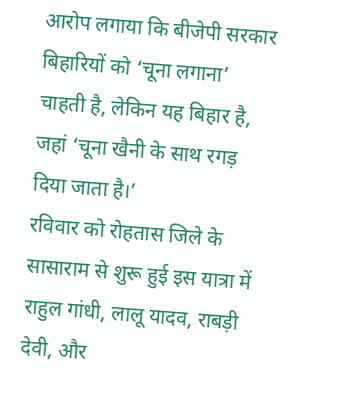आरोप लगाया कि बीजेपी सरकार बिहारियों को ‘चूना लगाना’ चाहती है, लेकिन यह बिहार है, जहां ‘चूना खैनी के साथ रगड़ दिया जाता है।’
रविवार को रोहतास जिले के सासाराम से शुरू हुई इस यात्रा में राहुल गांधी, लालू यादव, राबड़ी देवी, और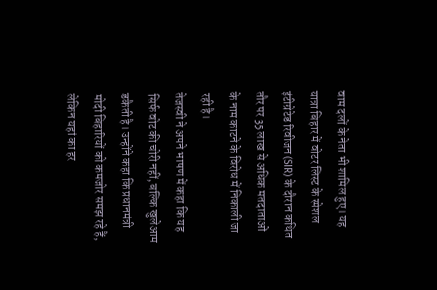वाम दलों के नेता भी शामिल हुए। यह यात्रा बिहार में वोटर लिस्ट के स्पेशल इंटीग्रेटेड रिवीजन (SIR) के दौरान कथित तौर पर 35 लाख से अधिक मतदाताओं के नाम काटने के विरोध में निकाली जा रही है।
तेजस्वी ने अपने भाषण में कहा कि यह सिर्फ वोट की चोरी नहीं, बल्कि खुलेआम डकैती है। उन्होंने कहा कि प्रधानमंत्री मोदी बिहारियों को कमजोर समझ रहे हैं, लेकिन यहां का हर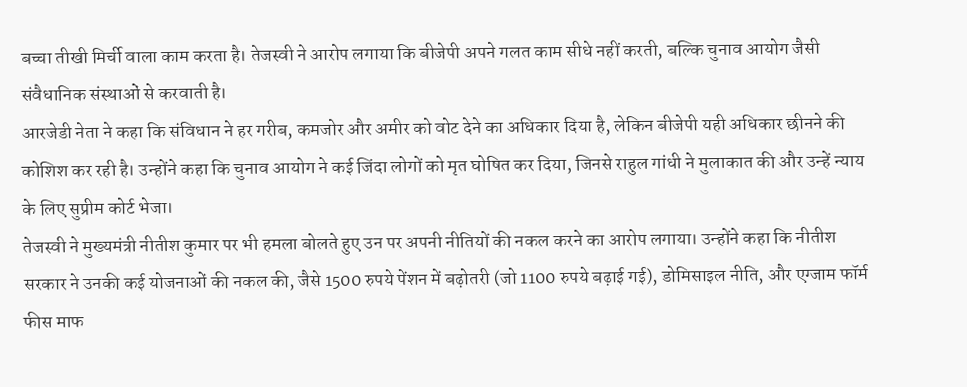बच्चा तीखी मिर्ची वाला काम करता है। तेजस्वी ने आरोप लगाया कि बीजेपी अपने गलत काम सीधे नहीं करती, बल्कि चुनाव आयोग जैसी संवैधानिक संस्थाओं से करवाती है।
आरजेडी नेता ने कहा कि संविधान ने हर गरीब, कमजोर और अमीर को वोट देने का अधिकार दिया है, लेकिन बीजेपी यही अधिकार छीनने की कोशिश कर रही है। उन्होंने कहा कि चुनाव आयोग ने कई जिंदा लोगों को मृत घोषित कर दिया, जिनसे राहुल गांधी ने मुलाकात की और उन्हें न्याय के लिए सुप्रीम कोर्ट भेजा।
तेजस्वी ने मुख्यमंत्री नीतीश कुमार पर भी हमला बोलते हुए उन पर अपनी नीतियों की नकल करने का आरोप लगाया। उन्होंने कहा कि नीतीश सरकार ने उनकी कई योजनाओं की नकल की, जैसे 1500 रुपये पेंशन में बढ़ोतरी (जो 1100 रुपये बढ़ाई गई), डोमिसाइल नीति, और एग्जाम फॉर्म फीस माफ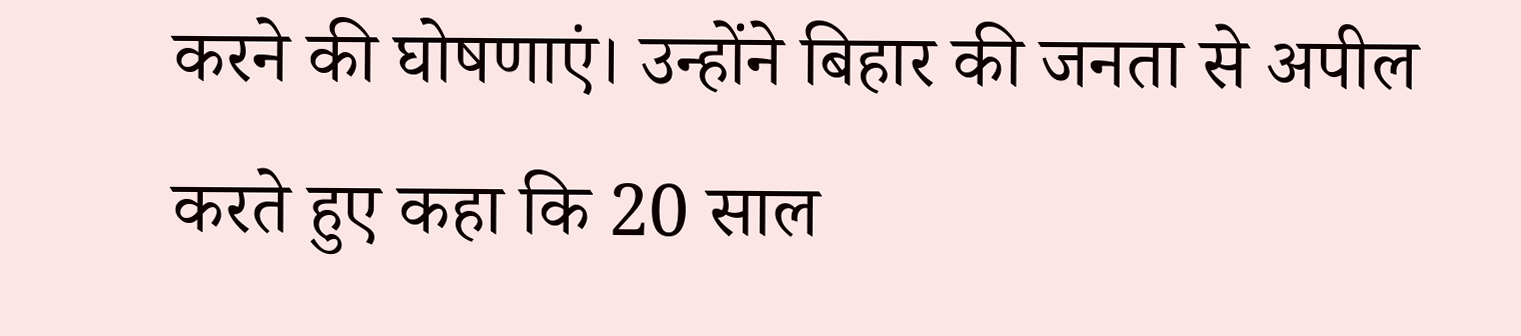करने की घोषणाएं। उन्होंने बिहार की जनता से अपील करते हुए कहा कि 20 साल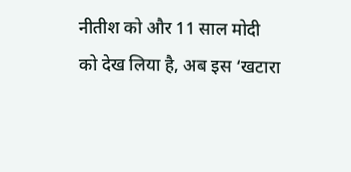नीतीश को और 11 साल मोदी को देख लिया है, अब इस ‘खटारा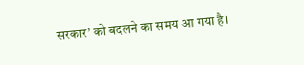सरकार’ को बदलने का समय आ गया है।